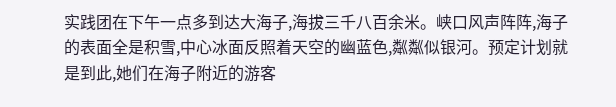实践团在下午一点多到达大海子,海拔三千八百余米。峡口风声阵阵,海子的表面全是积雪,中心冰面反照着天空的幽蓝色,粼粼似银河。预定计划就是到此,她们在海子附近的游客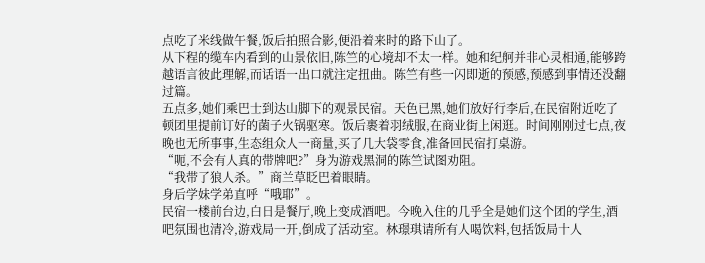点吃了米线做午餐,饭后拍照合影,便沿着来时的路下山了。
从下程的缆车内看到的山景依旧,陈竺的心境却不太一样。她和纪舸并非心灵相通,能够跨越语言彼此理解,而话语一出口就注定扭曲。陈竺有些一闪即逝的预感,预感到事情还没翻过篇。
五点多,她们乘巴士到达山脚下的观景民宿。天色已黑,她们放好行李后,在民宿附近吃了顿团里提前订好的菌子火锅驱寒。饭后裹着羽绒服,在商业街上闲逛。时间刚刚过七点,夜晚也无所事事,生态组众人一商量,买了几大袋零食,准备回民宿打桌游。
“呃,不会有人真的带牌吧?”身为游戏黑洞的陈竺试图劝阻。
“我带了狼人杀。”商兰草眨巴着眼睛。
身后学妹学弟直呼“哦耶”。
民宿一楼前台边,白日是餐厅,晚上变成酒吧。今晚入住的几乎全是她们这个团的学生,酒吧氛围也清冷,游戏局一开,倒成了活动室。林璟琪请所有人喝饮料,包括饭局十人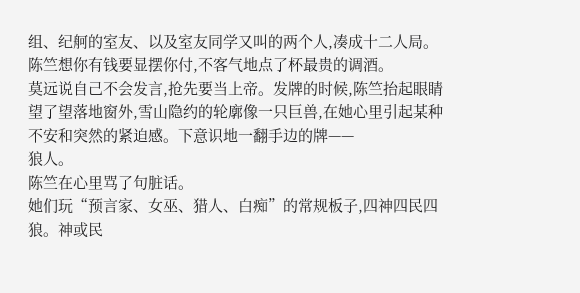组、纪舸的室友、以及室友同学又叫的两个人,凑成十二人局。陈竺想你有钱要显摆你付,不客气地点了杯最贵的调酒。
莫远说自己不会发言,抢先要当上帝。发牌的时候,陈竺抬起眼睛望了望落地窗外,雪山隐约的轮廓像一只巨兽,在她心里引起某种不安和突然的紧迫感。下意识地一翻手边的牌——
狼人。
陈竺在心里骂了句脏话。
她们玩“预言家、女巫、猎人、白痴”的常规板子,四神四民四狼。神或民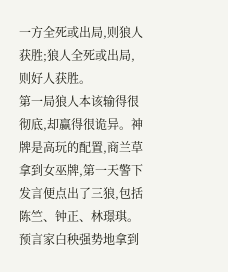一方全死或出局,则狼人获胜;狼人全死或出局,则好人获胜。
第一局狼人本该输得很彻底,却赢得很诡异。神牌是高玩的配置,商兰草拿到女巫牌,第一天警下发言便点出了三狼,包括陈竺、钟正、林璟琪。预言家白秧强势地拿到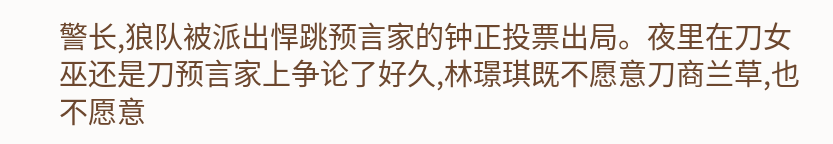警长,狼队被派出悍跳预言家的钟正投票出局。夜里在刀女巫还是刀预言家上争论了好久,林璟琪既不愿意刀商兰草,也不愿意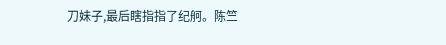刀妹子,最后瞎指指了纪舸。陈竺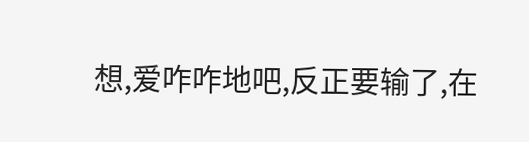想,爱咋咋地吧,反正要输了,在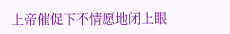上帝催促下不情愿地闭上眼